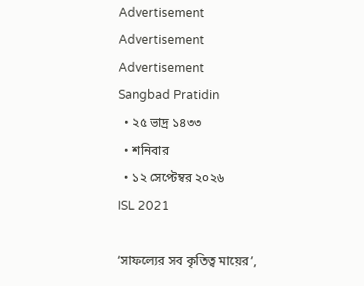Advertisement
Advertisement
Advertisement
Sangbad Pratidin
  • ২৫ ভাদ্র ১৪৩৩
  • শনিবার
  • ১২ সেপ্টেম্বর ২০২৬
ISL 2021

‘সাফল্যের সব কৃতিত্ব মায়ের’,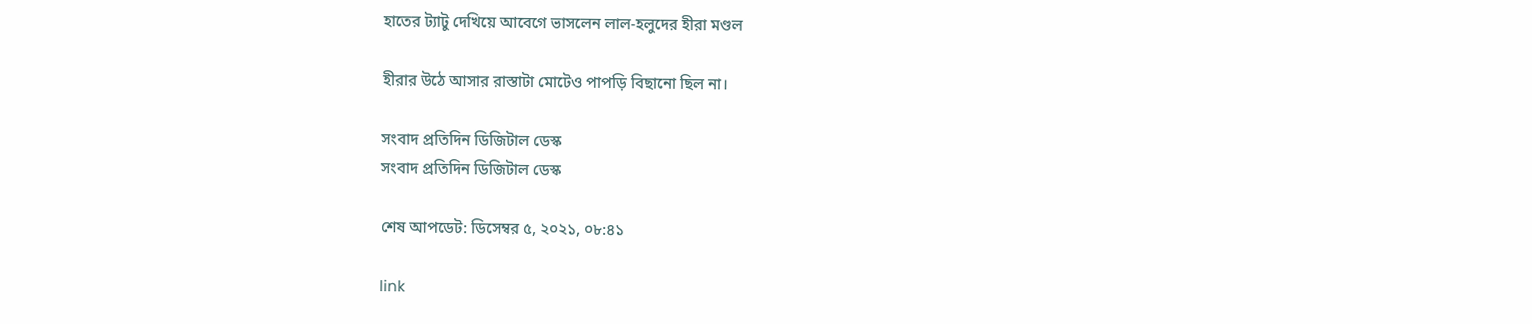হাতের ট্যাটু দেখিয়ে আবেগে ভাসলেন লাল-হলুদের হীরা মণ্ডল

হীরার উঠে আসার রাস্তাটা মোটেও পাপড়ি বিছানো ছিল না।

সংবাদ প্রতিদিন ডিজিটাল ডেস্ক
সংবাদ প্রতিদিন ডিজিটাল ডেস্ক

শেষ আপডেট: ডিসেম্বর ৫, ২০২১, ০৮:৪১

link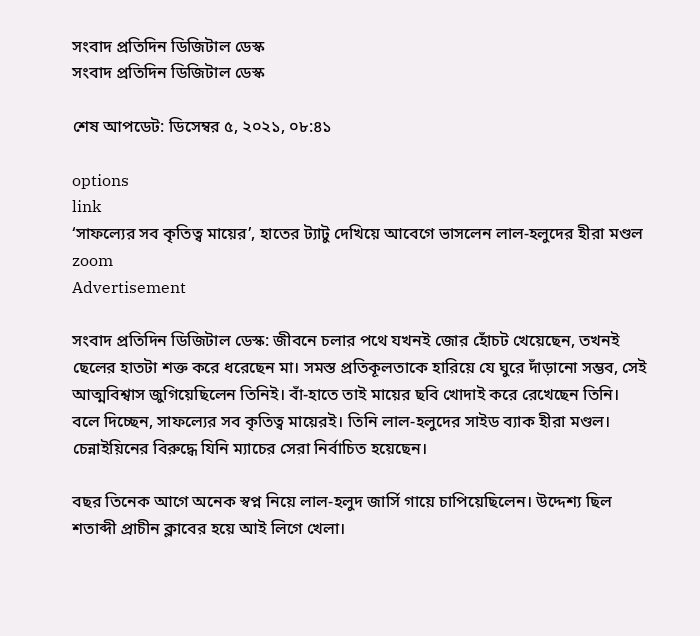সংবাদ প্রতিদিন ডিজিটাল ডেস্ক
সংবাদ প্রতিদিন ডিজিটাল ডেস্ক

শেষ আপডেট: ডিসেম্বর ৫, ২০২১, ০৮:৪১

options
link
‘সাফল্যের সব কৃতিত্ব মায়ের’, হাতের ট্যাটু দেখিয়ে আবেগে ভাসলেন লাল-হলুদের হীরা মণ্ডল zoom
Advertisement

সংবাদ প্রতিদিন ডিজিটাল ডেস্ক: জীবনে চলার পথে যখনই জোর হোঁচট খেয়েছেন, তখনই ছেলের হাতটা শক্ত করে ধরেছেন মা। সমস্ত প্রতিকূলতাকে হারিয়ে যে ঘুরে দাঁড়ানো সম্ভব, সেই আত্মবিশ্বাস জুগিয়েছিলেন তিনিই। বাঁ-হাতে তাই মায়ের ছবি খোদাই করে রেখেছেন তিনি। বলে দিচ্ছেন, সাফল্যের সব কৃতিত্ব মায়েরই। তিনি লাল-হলুদের সাইড ব্যাক হীরা মণ্ডল। চেন্নাইয়িনের বিরুদ্ধে যিনি ম্যাচের সেরা নির্বাচিত হয়েছেন।

বছর তিনেক আগে অনেক স্বপ্ন নিয়ে লাল-হলুদ জার্সি গায়ে চাপিয়েছিলেন। উদ্দেশ্য ছিল শতাব্দী প্রাচীন ক্লাবের হয়ে আই লিগে খেলা।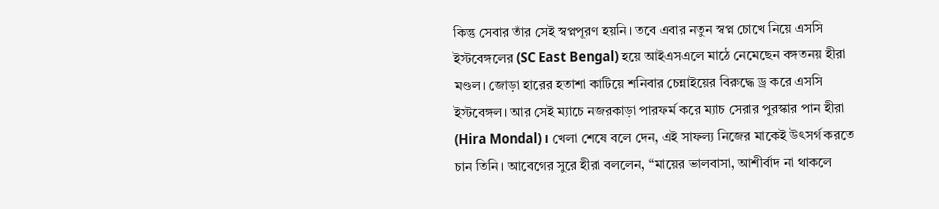কিন্তু সেবার তাঁর সেই স্বপ্নপূরণ হয়নি। তবে এবার নতুন স্বপ্ন চোখে নিয়ে এসসি ইস্টবেঙ্গলের (SC East Bengal) হয়ে আইএসএলে মাঠে নেমেছেন বঙ্গতনয় হীরা মণ্ডল। জোড়া হারের হতাশা কাটিয়ে শনিবার চেন্নাইয়ের বিরুদ্ধে ড্র করে এসসি ইস্টবেঙ্গল। আর সেই ম্যাচে নজরকাড়া পারফর্ম করে ম্যাচ সেরার পুরস্কার পান হীরা (Hira Mondal)। খেলা শেষে বলে দেন, এই সাফল্য নিজের মাকেই উৎসর্গ করতে চান তিনি। আবেগের সুরে হীরা বললেন, “মায়ের ভালবাসা, আশীর্বাদ না থাকলে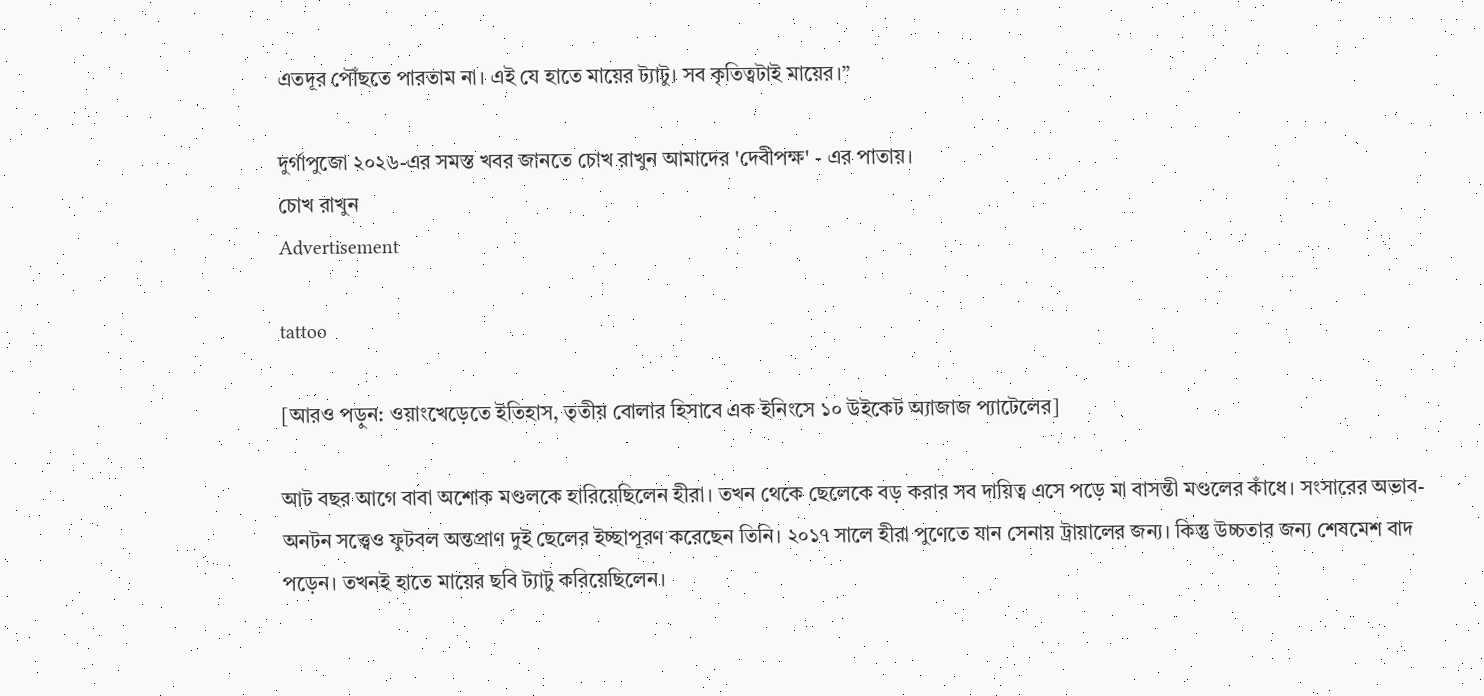এতদূর পৌঁছতে পারতাম না। এই যে হাতে মায়ের ট্যাটু। সব কৃতিত্বটাই মায়ের।”

দুর্গাপুজো ২০২৬-এর সমস্ত খবর জানতে চোখ রাখুন আমাদের 'দেবীপক্ষ' - এর পাতায়।
চোখ রাখুন
Advertisement

tattoo

[আরও পড়ুন: ওয়াংখেড়েতে ইতিহাস, তৃতীয় বোলার হিসাবে এক ইনিংসে ১০ উইকেট অ্যাজাজ প্যাটেলের]

আট বছর আগে বাবা অশোক মণ্ডলকে হারিয়েছিলেন হীরা। তখন থেকে ছেলেকে বড় করার সব দায়িত্ব এসে পড়ে মা বাসন্তী মণ্ডলের কাঁধে। সংসারের অভাব-অনটন সত্ত্বেও ফুটবল অন্তপ্রাণ দুই ছেলের ইচ্ছাপূরণ করেছেন তিনি। ২০১৭ সালে হীরা পুণেতে যান সেনায় ট্রায়ালের জন্য। কিন্তু উচ্চতার জন্য শেষমেশ বাদ পড়েন। তখনই হাতে মায়ের ছবি ট্যাটু করিয়েছিলেন।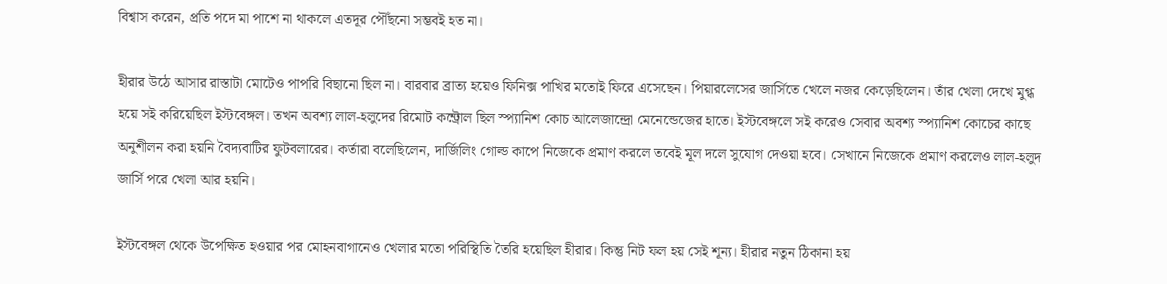বিশ্বাস করেন, প্রতি পদে মা পাশে না থাকলে এতদূর পৌঁছনো সম্ভবই হত না।

হীরার উঠে আসার রাস্তাটা মোটেও পাপরি বিছানো ছিল না। বারবার ব্রাত্য হয়েও ফিনিক্স পাখির মতোই ফিরে এসেছেন। পিয়ারলেসের জার্সিতে খেলে নজর কেড়েছিলেন। তাঁর খেলা দেখে মুগ্ধ হয়ে সই করিয়েছিল ইস্টবেঙ্গল। তখন অবশ্য লাল-হলুদের রিমোট কন্ট্রোল ছিল স্প্যানিশ কোচ আলেজান্দ্রো মেনেন্ডেজের হাতে। ইস্টবেঙ্গলে সই করেও সেবার অবশ্য স্প্যানিশ কোচের কাছে অনুশীলন করা হয়নি বৈদ্যবাটির ফুটবলারের। কর্তারা বলেছিলেন, দার্জিলিং গোল্ড কাপে নিজেকে প্রমাণ করলে তবেই মূল দলে সুযোগ দেওয়া হবে। সেখানে নিজেকে প্রমাণ করলেও লাল-হলুদ জার্সি পরে খেলা আর হয়নি।

ইস্টবেঙ্গল থেকে উপেক্ষিত হওয়ার পর মোহনবাগানেও খেলার মতো পরিস্থিতি তৈরি হয়েছিল হীরার। কিন্তু নিট ফল হয় সেই শূন্য। হীরার নতুন ঠিকানা হয়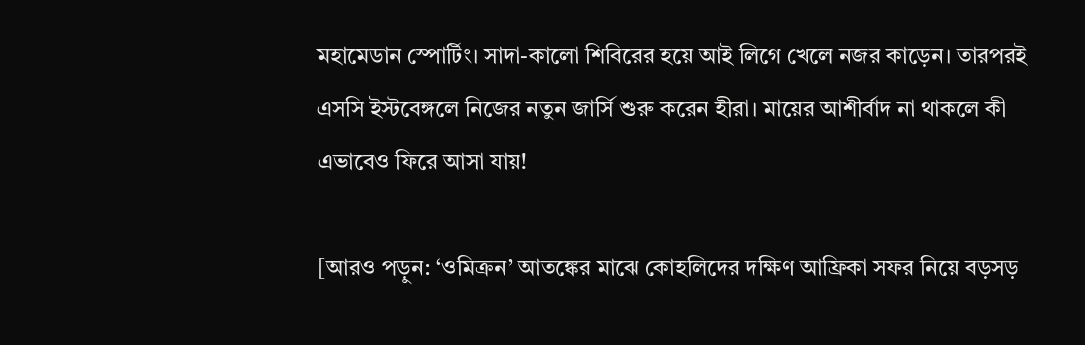মহামেডান স্পোর্টিং। সাদা-কালো শিবিরের হয়ে আই লিগে খেলে নজর কাড়েন। তারপরই এসসি ইস্টবেঙ্গলে নিজের নতুন জার্সি শুরু করেন হীরা। মায়ের আশীর্বাদ না থাকলে কী এভাবেও ফিরে আসা যায়!

[আরও পড়ুন: ‘ওমিক্রন’ আতঙ্কের মাঝে কোহলিদের দক্ষিণ আফ্রিকা সফর নিয়ে বড়সড়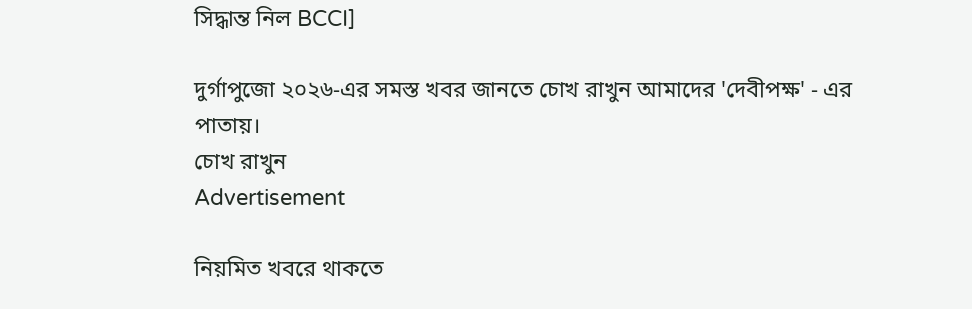সিদ্ধান্ত নিল BCCI]

দুর্গাপুজো ২০২৬-এর সমস্ত খবর জানতে চোখ রাখুন আমাদের 'দেবীপক্ষ' - এর পাতায়।
চোখ রাখুন
Advertisement

নিয়মিত খবরে থাকতে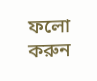ফলো করুন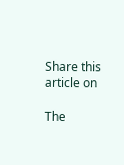Share this article on

The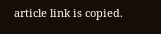article link is copied.